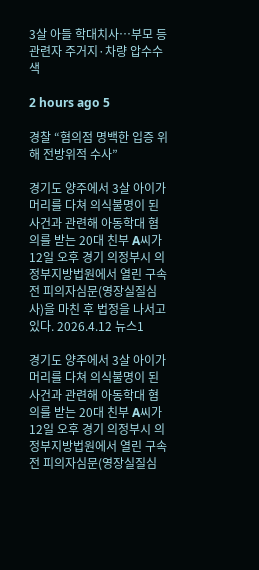3살 아들 학대치사…부모 등 관련자 주거지·차량 압수수색

2 hours ago 5

경찰 “혐의점 명백한 입증 위해 전방위적 수사”

경기도 양주에서 3살 아이가 머리를 다쳐 의식불명이 된 사건과 관련해 아동학대 혐의를 받는 20대 친부 A씨가 12일 오후 경기 의정부시 의정부지방법원에서 열린 구속 전 피의자심문(영장실질심사)을 마친 후 법정을 나서고 있다. 2026.4.12 뉴스1

경기도 양주에서 3살 아이가 머리를 다쳐 의식불명이 된 사건과 관련해 아동학대 혐의를 받는 20대 친부 A씨가 12일 오후 경기 의정부시 의정부지방법원에서 열린 구속 전 피의자심문(영장실질심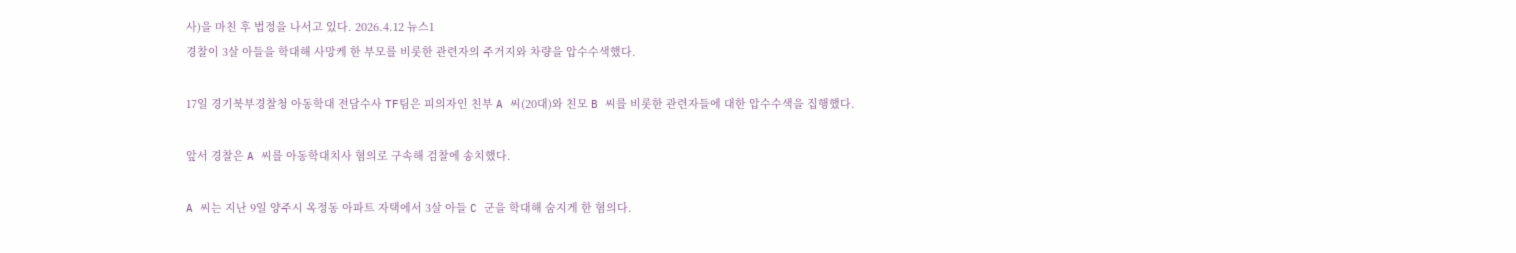사)을 마친 후 법정을 나서고 있다. 2026.4.12 뉴스1
경찰이 3살 아들을 학대해 사망케 한 부모를 비롯한 관련자의 주거지와 차량을 압수수색했다.

17일 경기북부경찰청 아동학대 전담수사 TF팀은 피의자인 친부 A 씨(20대)와 친모 B 씨를 비롯한 관련자들에 대한 압수수색을 집행했다.

앞서 경찰은 A 씨를 아동학대치사 혐의로 구속해 검찰에 송치했다.

A 씨는 지난 9일 양주시 옥정동 아파트 자택에서 3살 아들 C 군을 학대해 숨지게 한 혐의다.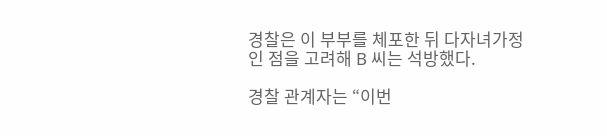경찰은 이 부부를 체포한 뒤 다자녀가정인 점을 고려해 B 씨는 석방했다.

경찰 관계자는 “이번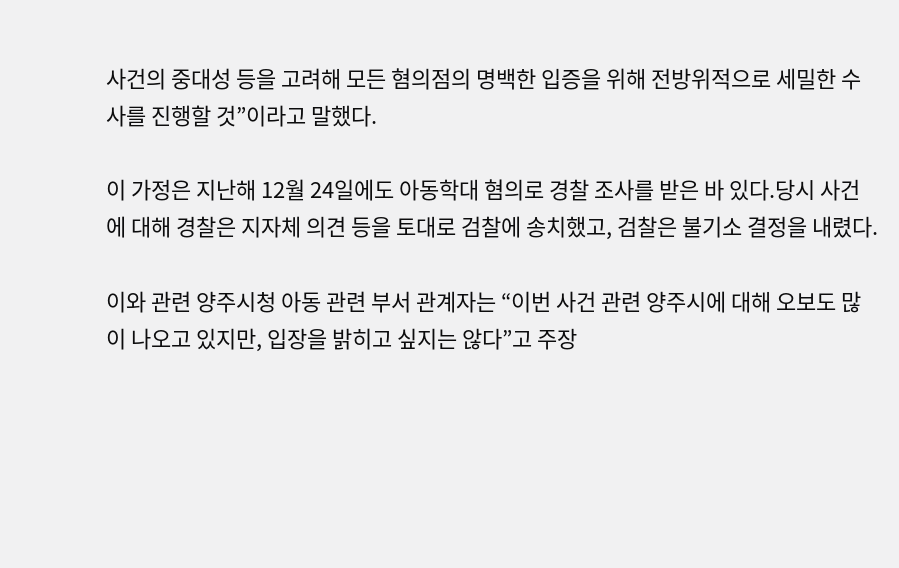사건의 중대성 등을 고려해 모든 혐의점의 명백한 입증을 위해 전방위적으로 세밀한 수사를 진행할 것”이라고 말했다.

이 가정은 지난해 12월 24일에도 아동학대 혐의로 경찰 조사를 받은 바 있다.당시 사건에 대해 경찰은 지자체 의견 등을 토대로 검찰에 송치했고, 검찰은 불기소 결정을 내렸다.

이와 관련 양주시청 아동 관련 부서 관계자는 “이번 사건 관련 양주시에 대해 오보도 많이 나오고 있지만, 입장을 밝히고 싶지는 않다”고 주장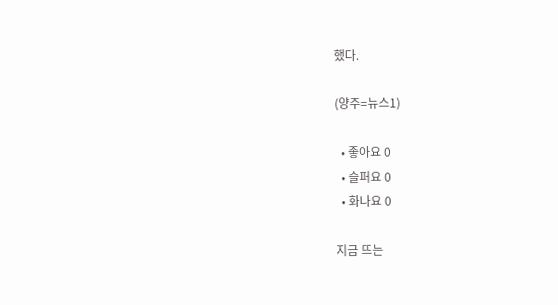했다.

(양주=뉴스1)

  • 좋아요 0
  • 슬퍼요 0
  • 화나요 0

지금 뜨는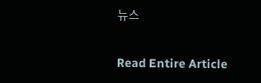뉴스

Read Entire Article